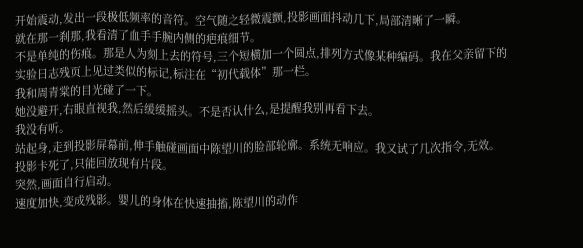开始震动,发出一段极低频率的音符。空气随之轻微震颤,投影画面抖动几下,局部清晰了一瞬。
就在那一刹那,我看清了血手手腕内侧的疤痕细节。
不是单纯的伤痕。那是人为刻上去的符号,三个短横加一个圆点,排列方式像某种编码。我在父亲留下的实验日志残页上见过类似的标记,标注在“初代载体”那一栏。
我和周青棠的目光碰了一下。
她没避开,右眼直视我,然后缓缓摇头。不是否认什么,是提醒我别再看下去。
我没有听。
站起身,走到投影屏幕前,伸手触碰画面中陈望川的脸部轮廓。系统无响应。我又试了几次指令,无效。投影卡死了,只能回放现有片段。
突然,画面自行启动。
速度加快,变成残影。婴儿的身体在快速抽搐,陈望川的动作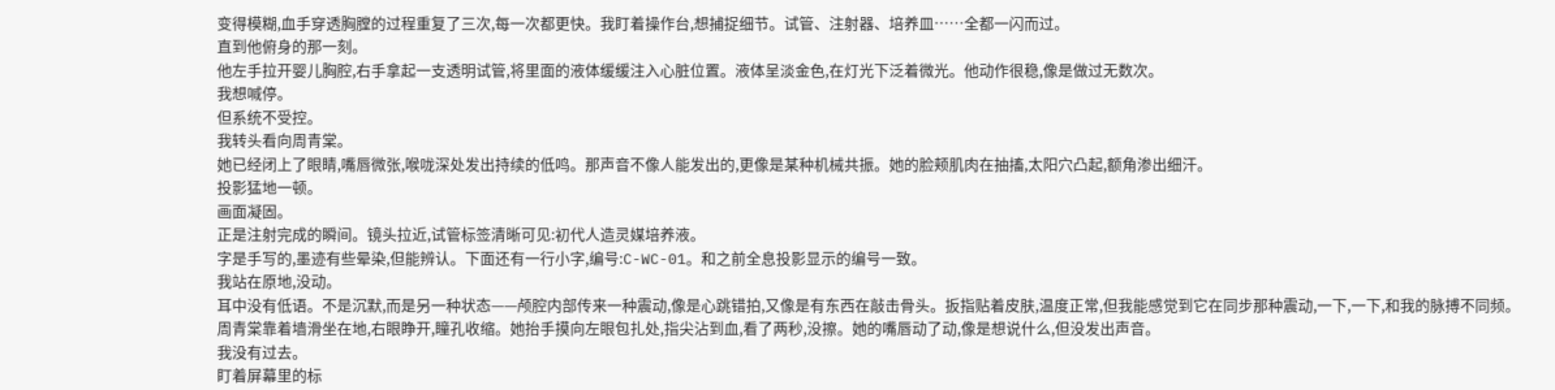变得模糊,血手穿透胸膛的过程重复了三次,每一次都更快。我盯着操作台,想捕捉细节。试管、注射器、培养皿……全都一闪而过。
直到他俯身的那一刻。
他左手拉开婴儿胸腔,右手拿起一支透明试管,将里面的液体缓缓注入心脏位置。液体呈淡金色,在灯光下泛着微光。他动作很稳,像是做过无数次。
我想喊停。
但系统不受控。
我转头看向周青棠。
她已经闭上了眼睛,嘴唇微张,喉咙深处发出持续的低鸣。那声音不像人能发出的,更像是某种机械共振。她的脸颊肌肉在抽搐,太阳穴凸起,额角渗出细汗。
投影猛地一顿。
画面凝固。
正是注射完成的瞬间。镜头拉近,试管标签清晰可见:初代人造灵媒培养液。
字是手写的,墨迹有些晕染,但能辨认。下面还有一行小字,编号:C-WC-01。和之前全息投影显示的编号一致。
我站在原地,没动。
耳中没有低语。不是沉默,而是另一种状态——颅腔内部传来一种震动,像是心跳错拍,又像是有东西在敲击骨头。扳指贴着皮肤,温度正常,但我能感觉到它在同步那种震动,一下,一下,和我的脉搏不同频。
周青棠靠着墙滑坐在地,右眼睁开,瞳孔收缩。她抬手摸向左眼包扎处,指尖沾到血,看了两秒,没擦。她的嘴唇动了动,像是想说什么,但没发出声音。
我没有过去。
盯着屏幕里的标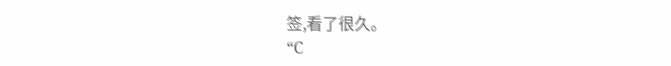签,看了很久。
“C